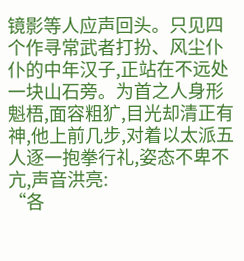镜影等人应声回头。只见四个作寻常武者打扮、风尘仆仆的中年汉子,正站在不远处一块山石旁。为首之人身形魁梧,面容粗犷,目光却清正有神,他上前几步,对着以太派五人逐一抱拳行礼,姿态不卑不亢,声音洪亮:
“各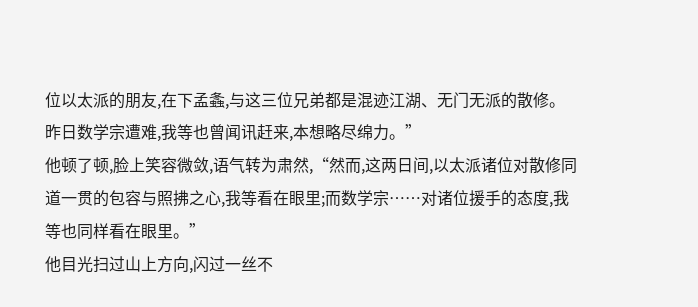位以太派的朋友,在下孟螽,与这三位兄弟都是混迹江湖、无门无派的散修。昨日数学宗遭难,我等也曾闻讯赶来,本想略尽绵力。”
他顿了顿,脸上笑容微敛,语气转为肃然,“然而,这两日间,以太派诸位对散修同道一贯的包容与照拂之心,我等看在眼里;而数学宗……对诸位援手的态度,我等也同样看在眼里。”
他目光扫过山上方向,闪过一丝不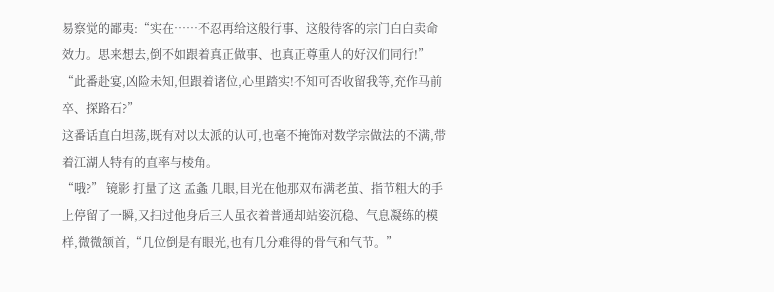易察觉的鄙夷:“实在……不忍再给这般行事、这般待客的宗门白白卖命效力。思来想去,倒不如跟着真正做事、也真正尊重人的好汉们同行!”
“此番赴宴,凶险未知,但跟着诸位,心里踏实!不知可否收留我等,充作马前卒、探路石?”
这番话直白坦荡,既有对以太派的认可,也毫不掩饰对数学宗做法的不满,带着江湖人特有的直率与棱角。
“哦?” 镜影 打量了这 孟螽 几眼,目光在他那双布满老茧、指节粗大的手上停留了一瞬,又扫过他身后三人虽衣着普通却站姿沉稳、气息凝练的模样,微微颔首,“几位倒是有眼光,也有几分难得的骨气和气节。”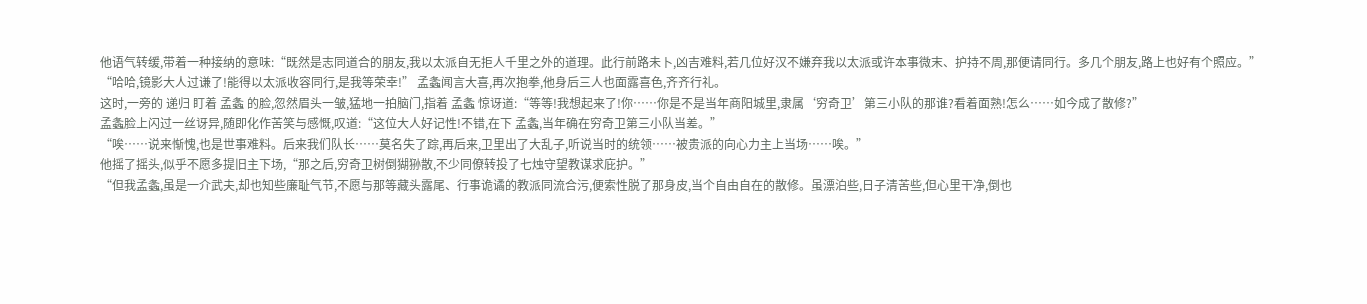他语气转缓,带着一种接纳的意味:“既然是志同道合的朋友,我以太派自无拒人千里之外的道理。此行前路未卜,凶吉难料,若几位好汉不嫌弃我以太派或许本事微末、护持不周,那便请同行。多几个朋友,路上也好有个照应。”
“哈哈,镜影大人过谦了!能得以太派收容同行,是我等荣幸!” 孟螽闻言大喜,再次抱拳,他身后三人也面露喜色,齐齐行礼。
这时,一旁的 递归 盯着 孟螽 的脸,忽然眉头一皱,猛地一拍脑门,指着 孟螽 惊讶道:“等等!我想起来了!你……你是不是当年商阳城里,隶属‘穷奇卫’第三小队的那谁?看着面熟!怎么……如今成了散修?”
孟螽脸上闪过一丝讶异,随即化作苦笑与感慨,叹道:“这位大人好记性!不错,在下 孟螽,当年确在穷奇卫第三小队当差。”
“唉……说来惭愧,也是世事难料。后来我们队长……莫名失了踪,再后来,卫里出了大乱子,听说当时的统领……被贵派的向心力主上当场……唉。”
他摇了摇头,似乎不愿多提旧主下场,“那之后,穷奇卫树倒猢狲散,不少同僚转投了七烛守望教谋求庇护。”
“但我孟螽,虽是一介武夫,却也知些廉耻气节,不愿与那等藏头露尾、行事诡谲的教派同流合污,便索性脱了那身皮,当个自由自在的散修。虽漂泊些,日子清苦些,但心里干净,倒也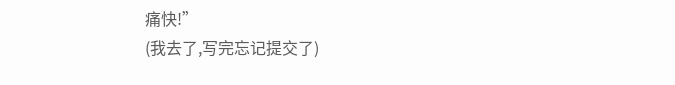痛快!”
(我去了,写完忘记提交了)